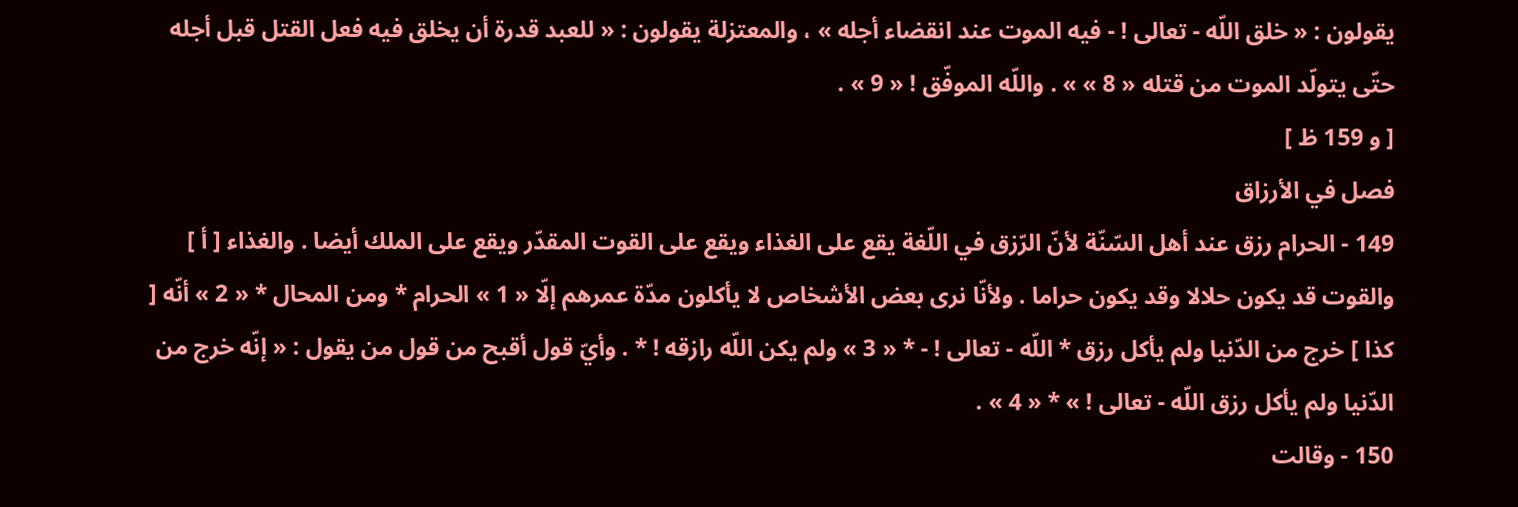يقولون : « خلق اللّه - تعالى ! - فيه الموت عند انقضاء أجله » ، والمعتزلة يقولون : « للعبد قدرة أن يخلق فيه فعل القتل قبل أجله حتّى يتولّد الموت من قتله « 8 » » . واللّه الموفّق ! « 9 » .
[ و 159 ظ ]
فصل في الأرزاق
149 - الحرام رزق عند أهل السّنّة لأنّ الرّزق في اللّغة يقع على الغذاء ويقع على القوت المقدّر ويقع على الملك أيضا . والغذاء [ أ ] والقوت قد يكون حلالا وقد يكون حراما . ولأنّا نرى بعض الأشخاص لا يأكلون مدّة عمرهم إلّا « 1 » الحرام * ومن المحال * « 2 » أنّه [ كذا ] خرج من الدّنيا ولم يأكل رزق * اللّه - تعالى ! - * « 3 » ولم يكن اللّه رازقه ! * . وأيّ قول أقبح من قول من يقول : « إنّه خرج من الدّنيا ولم يأكل رزق اللّه - تعالى ! » * « 4 » .
150 - وقالت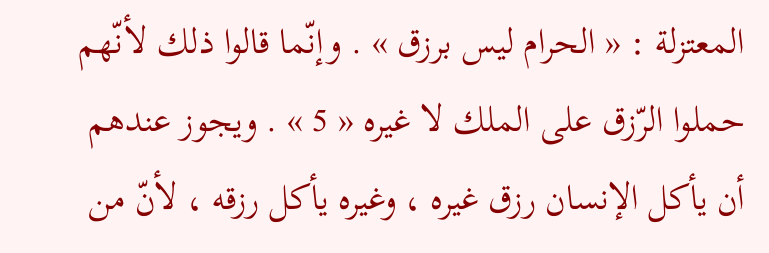المعتزلة : « الحرام ليس برزق » . وإنّما قالوا ذلك لأنّهم حملوا الرّزق على الملك لا غيره « 5 » . ويجوز عندهم أن يأكل الإنسان رزق غيره ، وغيره يأكل رزقه ، لأنّ من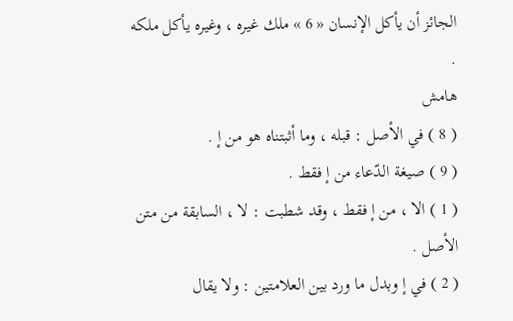الجائز أن يأكل الإنسان « 6 » ملك غيره ، وغيره يأكل ملكه .
هامش
( 8 ) في الأصل : قبله ، وما أثبتناه هو من إ .
( 9 ) صيغة الدّعاء من إ فقط .
( 1 ) الا ، من إ فقط ، وقد شطبت : لا ، السابقة من متن الأصل .
( 2 ) في إ وبدل ما ورد بين العلامتين : ولا يقال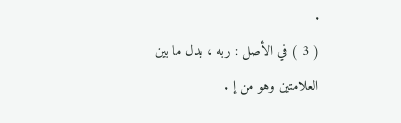.
( 3 ) في الأصل : ربه ، بدل ما بين العلامتين وهو من إ .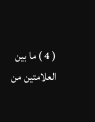( 4 ) ما بين العلامتين من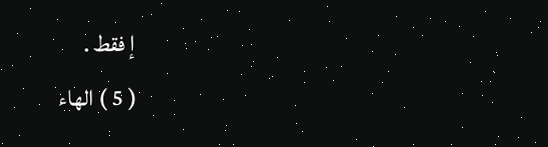إ فقط .
( 5 ) الهاء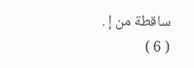ساقطة من إ .
( 6 )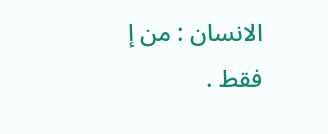الانسان : من إ فقط .